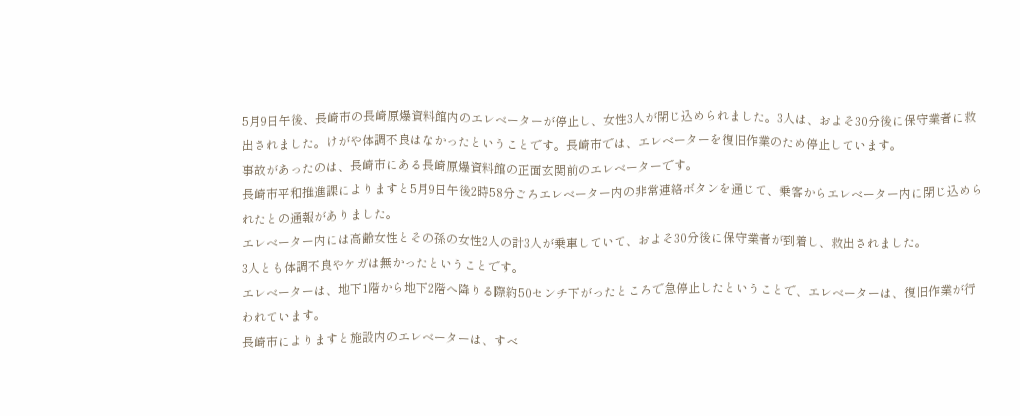5月9日午後、長崎市の長崎原爆資料館内のエレベーターが停止し、女性3人が閉じ込められました。3人は、およそ30分後に保守業者に救出されました。けがや体調不良はなかったということです。長崎市では、エレベーターを復旧作業のため停止しています。
事故があったのは、長崎市にある長崎原爆資料館の正面玄関前のエレベーターです。
長崎市平和推進課によりますと5月9日午後2時58分ごろエレベーター内の非常連絡ボタンを通じて、乗客からエレベーター内に閉じ込められたとの通報がありました。
エレベーター内には高齢女性とその孫の女性2人の計3人が乗車していて、およそ30分後に保守業者が到着し、救出されました。
3人とも体調不良やケガは無かったということです。
エレベーターは、地下1階から地下2階へ降りる際約50センチ下がったところで急停止したということで、エレベーターは、復旧作業が行われています。
長崎市によりますと施設内のエレベーターは、すべ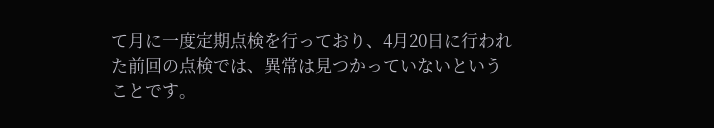て月に一度定期点検を行っており、4月20日に行われた前回の点検では、異常は見つかっていないということです。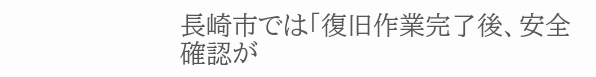長崎市では「復旧作業完了後、安全確認が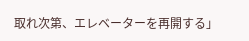取れ次第、エレベーターを再開する」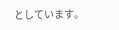としています。